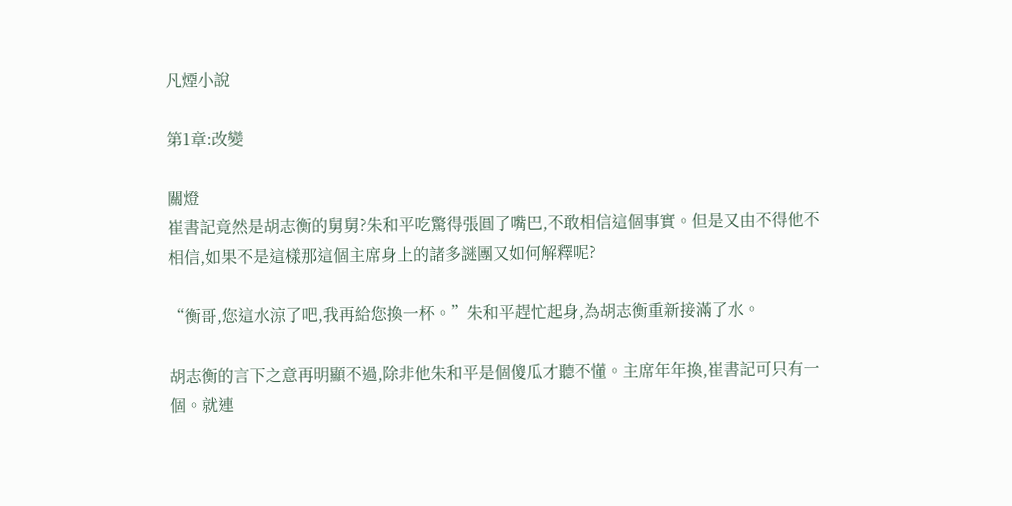凡煙小說

第1章:改變

關燈
崔書記竟然是胡志衡的舅舅?朱和平吃驚得張圓了嘴巴,不敢相信這個事實。但是又由不得他不相信,如果不是這樣那這個主席身上的諸多謎團又如何解釋呢?

“衡哥,您這水涼了吧,我再給您換一杯。”朱和平趕忙起身,為胡志衡重新接滿了水。

胡志衡的言下之意再明顯不過,除非他朱和平是個傻瓜才聽不懂。主席年年換,崔書記可只有一個。就連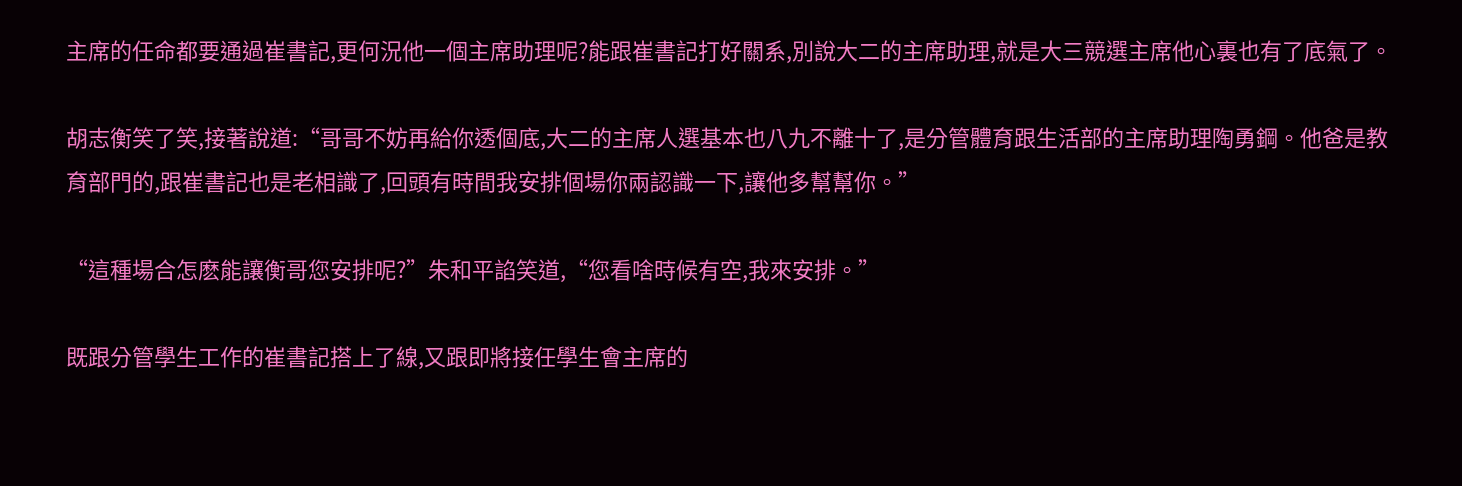主席的任命都要通過崔書記,更何況他一個主席助理呢?能跟崔書記打好關系,別說大二的主席助理,就是大三競選主席他心裏也有了底氣了。

胡志衡笑了笑,接著說道:“哥哥不妨再給你透個底,大二的主席人選基本也八九不離十了,是分管體育跟生活部的主席助理陶勇鋼。他爸是教育部門的,跟崔書記也是老相識了,回頭有時間我安排個場你兩認識一下,讓他多幫幫你。”

“這種場合怎麽能讓衡哥您安排呢?”朱和平諂笑道,“您看啥時候有空,我來安排。”

既跟分管學生工作的崔書記搭上了線,又跟即將接任學生會主席的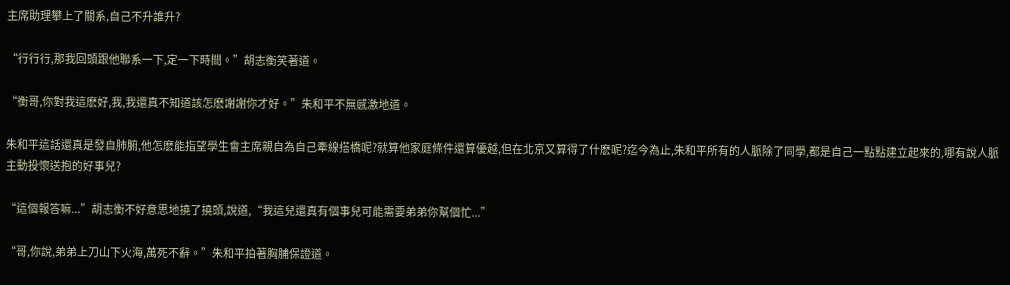主席助理攀上了關系,自己不升誰升?

“行行行,那我回頭跟他聯系一下,定一下時間。”胡志衡笑著道。

“衡哥,你對我這麽好,我,我還真不知道該怎麽謝謝你才好。”朱和平不無感激地道。

朱和平這話還真是發自肺腑,他怎麽能指望學生會主席親自為自己牽線搭橋呢?就算他家庭條件還算優越,但在北京又算得了什麽呢?迄今為止,朱和平所有的人脈除了同學,都是自己一點點建立起來的,哪有說人脈主動投懷送抱的好事兒?

“這個報答嘛...”胡志衡不好意思地撓了撓頭,說道,“我這兒還真有個事兒可能需要弟弟你幫個忙...”

“哥,你說,弟弟上刀山下火海,萬死不辭。”朱和平拍著胸脯保證道。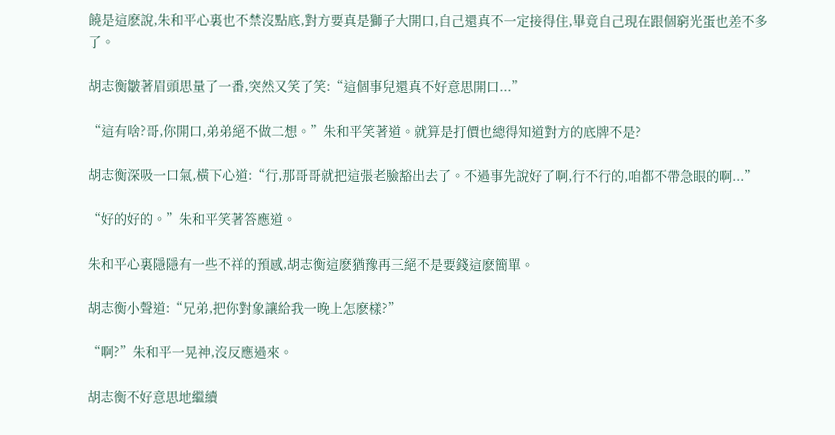饒是這麽說,朱和平心裏也不禁沒點底,對方要真是獅子大開口,自己還真不一定接得住,畢竟自己現在跟個窮光蛋也差不多了。

胡志衡皺著眉頭思量了一番,突然又笑了笑:“這個事兒還真不好意思開口...”

“這有啥?哥,你開口,弟弟絕不做二想。”朱和平笑著道。就算是打價也總得知道對方的底牌不是?

胡志衡深吸一口氣,橫下心道:“行,那哥哥就把這張老臉豁出去了。不過事先說好了啊,行不行的,咱都不帶急眼的啊...”

“好的好的。”朱和平笑著答應道。

朱和平心裏隱隱有一些不祥的預感,胡志衡這麽猶豫再三絕不是要錢這麽簡單。

胡志衡小聲道:“兄弟,把你對象讓給我一晚上怎麽樣?”

“啊?”朱和平一晃神,沒反應過來。

胡志衡不好意思地繼續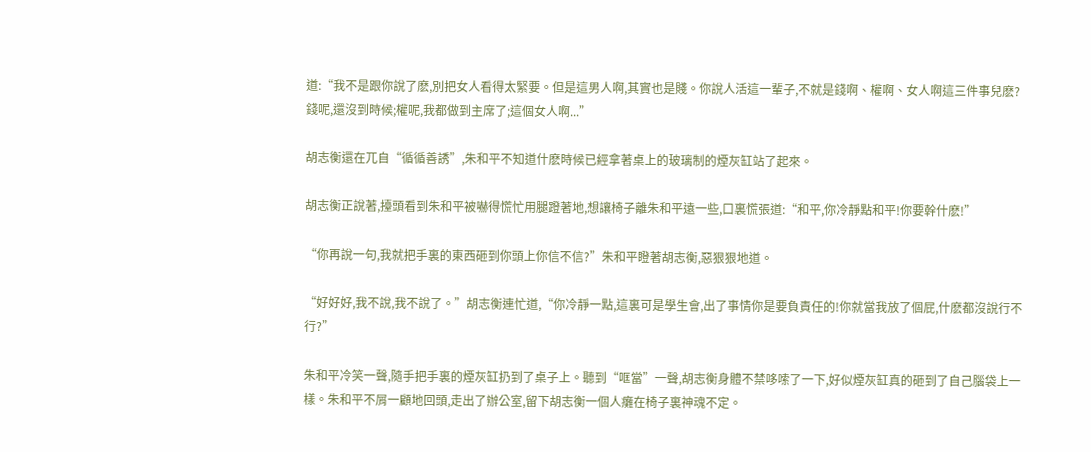道:“我不是跟你說了麽,別把女人看得太緊要。但是這男人啊,其實也是賤。你說人活這一輩子,不就是錢啊、權啊、女人啊這三件事兒麽?錢呢,還沒到時候;權呢,我都做到主席了;這個女人啊...”

胡志衡還在兀自“循循善誘”,朱和平不知道什麽時候已經拿著桌上的玻璃制的煙灰缸站了起來。

胡志衡正說著,擡頭看到朱和平被嚇得慌忙用腿蹬著地,想讓椅子離朱和平遠一些,口裏慌張道:“和平,你冷靜點和平!你要幹什麽!”

“你再說一句,我就把手裏的東西砸到你頭上你信不信?”朱和平瞪著胡志衡,惡狠狠地道。

“好好好,我不說,我不說了。”胡志衡連忙道,“你冷靜一點,這裏可是學生會,出了事情你是要負責任的!你就當我放了個屁,什麽都沒說行不行?”

朱和平冷笑一聲,隨手把手裏的煙灰缸扔到了桌子上。聽到“哐當”一聲,胡志衡身體不禁哆嗦了一下,好似煙灰缸真的砸到了自己腦袋上一樣。朱和平不屑一顧地回頭,走出了辦公室,留下胡志衡一個人癱在椅子裏神魂不定。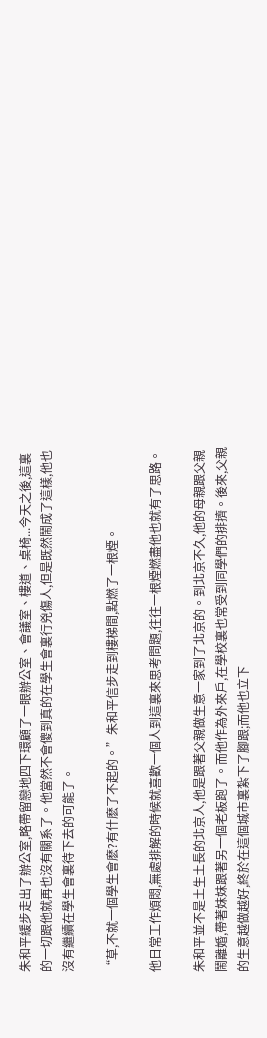朱和平緩步走出了辦公室,略帶留戀地四下環顧了一眼辦公室、會議室、樓道、桌椅...今天之後,這裏的一切跟他就再也沒有關系了。他當然不會傻到真的在學生會裏行兇傷人,但是既然鬧成了這樣,他也沒有繼續在學生會裏待下去的可能了。

“草,不就一個學生會麽?有什麽了不起的。”朱和平信步走到樓梯間,點燃了一根煙。

他日常工作煩悶,無處排解的時候就喜歡一個人到這裏來思考問題,往往一根煙燃盡他也就有了思路。

朱和平並不是土生土長的北京人,他是跟著父親做生意一家到了北京的。到北京不久,他的母親跟父親鬧離婚,帶著妹妹跟著另一個老板跑了。而他作為外來戶,在學校裏也常受到同學們的排擠。後來,父親的生意越做越好,終於在這個城市裏紮下了腳跟;而他也立下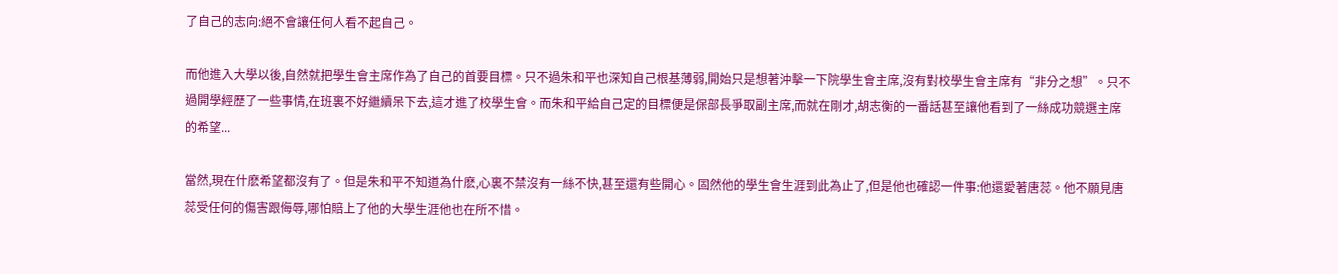了自己的志向:絕不會讓任何人看不起自己。

而他進入大學以後,自然就把學生會主席作為了自己的首要目標。只不過朱和平也深知自己根基薄弱,開始只是想著沖擊一下院學生會主席,沒有對校學生會主席有“非分之想”。只不過開學經歷了一些事情,在班裏不好繼續呆下去,這才進了校學生會。而朱和平給自己定的目標便是保部長爭取副主席,而就在剛才,胡志衡的一番話甚至讓他看到了一絲成功競選主席的希望...

當然,現在什麽希望都沒有了。但是朱和平不知道為什麽,心裏不禁沒有一絲不快,甚至還有些開心。固然他的學生會生涯到此為止了,但是他也確認一件事:他還愛著唐蕊。他不願見唐蕊受任何的傷害跟侮辱,哪怕賠上了他的大學生涯他也在所不惜。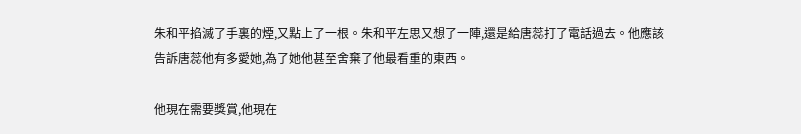朱和平掐滅了手裏的煙,又點上了一根。朱和平左思又想了一陣,還是給唐蕊打了電話過去。他應該告訴唐蕊他有多愛她,為了她他甚至舍棄了他最看重的東西。

他現在需要獎賞,他現在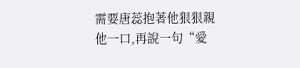需要唐蕊抱著他狠狠親他一口,再說一句“愛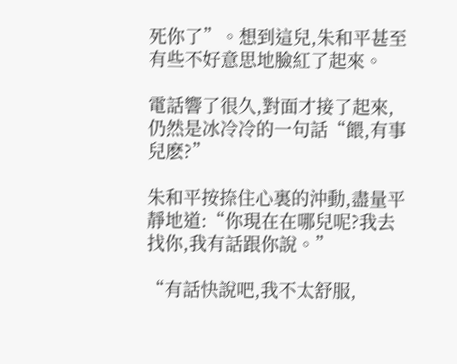死你了”。想到這兒,朱和平甚至有些不好意思地臉紅了起來。

電話響了很久,對面才接了起來,仍然是冰冷冷的一句話“餵,有事兒麽?”

朱和平按捺住心裏的沖動,盡量平靜地道:“你現在在哪兒呢?我去找你,我有話跟你說。”

“有話快說吧,我不太舒服,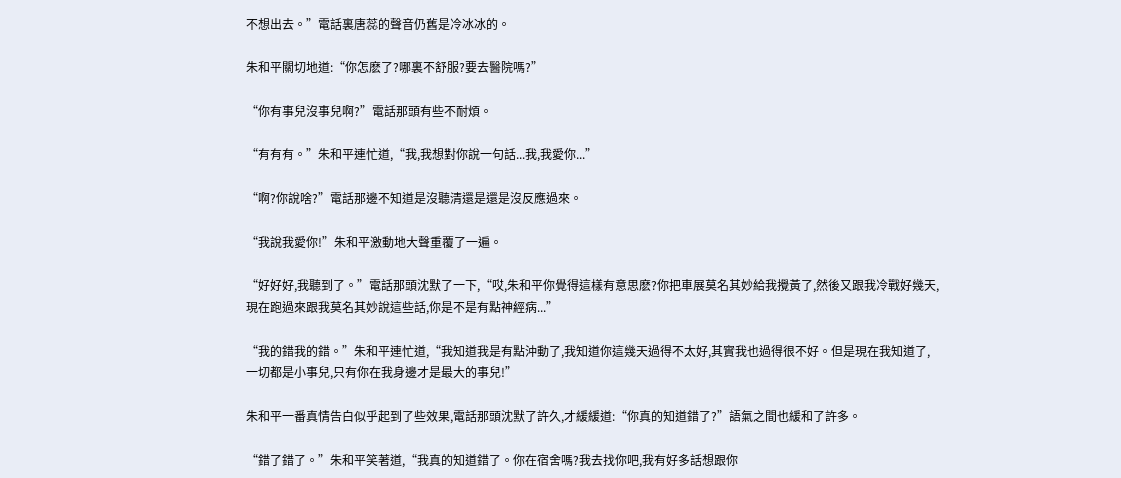不想出去。”電話裏唐蕊的聲音仍舊是冷冰冰的。

朱和平關切地道:“你怎麽了?哪裏不舒服?要去醫院嗎?”

“你有事兒沒事兒啊?”電話那頭有些不耐煩。

“有有有。”朱和平連忙道,“我,我想對你說一句話...我,我愛你...”

“啊?你說啥?”電話那邊不知道是沒聽清還是還是沒反應過來。

“我說我愛你!”朱和平激動地大聲重覆了一遍。

“好好好,我聽到了。”電話那頭沈默了一下,“哎,朱和平你覺得這樣有意思麽?你把車展莫名其妙給我攪黃了,然後又跟我冷戰好幾天,現在跑過來跟我莫名其妙說這些話,你是不是有點神經病...”

“我的錯我的錯。”朱和平連忙道,“我知道我是有點沖動了,我知道你這幾天過得不太好,其實我也過得很不好。但是現在我知道了,一切都是小事兒,只有你在我身邊才是最大的事兒!”

朱和平一番真情告白似乎起到了些效果,電話那頭沈默了許久,才緩緩道:“你真的知道錯了?”語氣之間也緩和了許多。

“錯了錯了。”朱和平笑著道,“我真的知道錯了。你在宿舍嗎?我去找你吧,我有好多話想跟你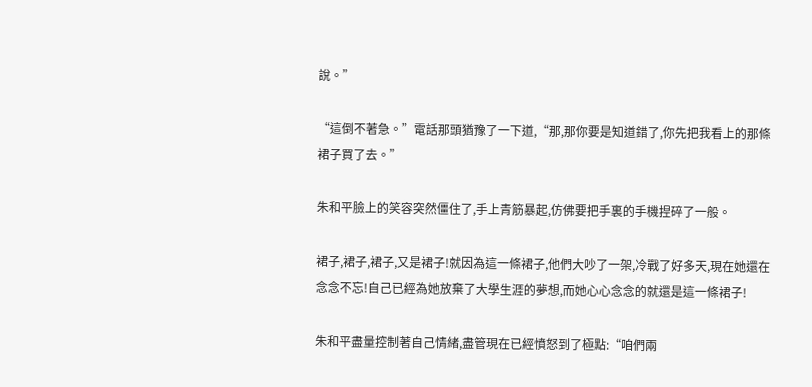說。”

“這倒不著急。”電話那頭猶豫了一下道,“那,那你要是知道錯了,你先把我看上的那條裙子買了去。”

朱和平臉上的笑容突然僵住了,手上青筋暴起,仿佛要把手裏的手機捏碎了一般。

裙子,裙子,裙子,又是裙子!就因為這一條裙子,他們大吵了一架,冷戰了好多天,現在她還在念念不忘!自己已經為她放棄了大學生涯的夢想,而她心心念念的就還是這一條裙子!

朱和平盡量控制著自己情緒,盡管現在已經憤怒到了極點:“咱們兩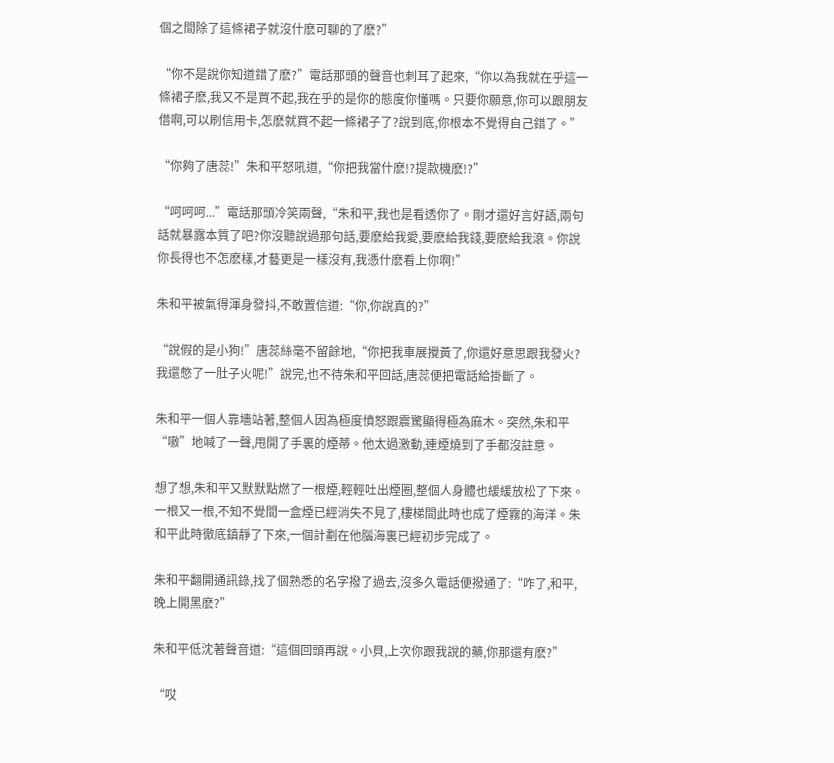個之間除了這條裙子就沒什麽可聊的了麽?”

“你不是說你知道錯了麽?”電話那頭的聲音也刺耳了起來,“你以為我就在乎這一條裙子麽,我又不是買不起,我在乎的是你的態度你懂嗎。只要你願意,你可以跟朋友借啊,可以刷信用卡,怎麽就買不起一條裙子了?說到底,你根本不覺得自己錯了。”

“你夠了唐蕊!”朱和平怒吼道,“你把我當什麽!?提款機麽!?”

“呵呵呵...”電話那頭冷笑兩聲,“朱和平,我也是看透你了。剛才還好言好語,兩句話就暴露本質了吧?你沒聽說過那句話,要麽給我愛,要麽給我錢,要麽給我滾。你說你長得也不怎麽樣,才藝更是一樣沒有,我憑什麽看上你啊!”

朱和平被氣得渾身發抖,不敢置信道:“你,你說真的?”

“說假的是小狗!”唐蕊絲毫不留餘地,“你把我車展攪黃了,你還好意思跟我發火?我還憋了一肚子火呢!”說完,也不待朱和平回話,唐蕊便把電話給掛斷了。

朱和平一個人靠墻站著,整個人因為極度憤怒跟震驚顯得極為麻木。突然,朱和平“嗷”地喊了一聲,甩開了手裏的煙蒂。他太過激動,連煙燒到了手都沒註意。

想了想,朱和平又默默點燃了一根煙,輕輕吐出煙圈,整個人身體也緩緩放松了下來。一根又一根,不知不覺間一盒煙已經消失不見了,樓梯間此時也成了煙霧的海洋。朱和平此時徹底鎮靜了下來,一個計劃在他腦海裏已經初步完成了。

朱和平翻開通訊錄,找了個熟悉的名字撥了過去,沒多久電話便撥通了:“咋了,和平,晚上開黑麽?”

朱和平低沈著聲音道:“這個回頭再說。小貝,上次你跟我說的藥,你那還有麽?”

“哎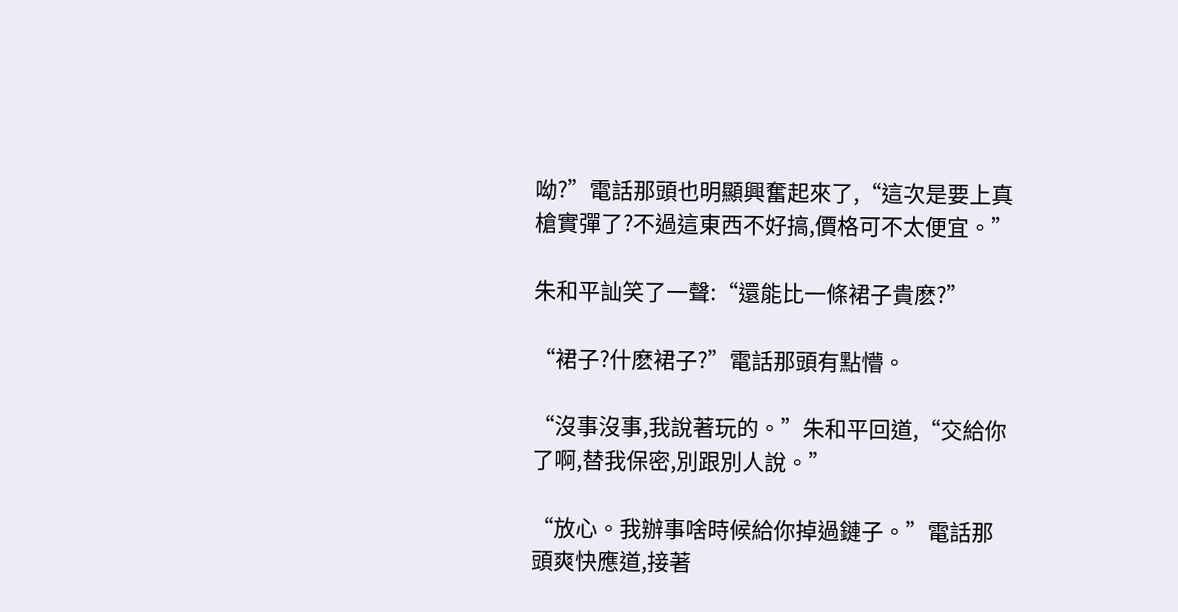呦?”電話那頭也明顯興奮起來了,“這次是要上真槍實彈了?不過這東西不好搞,價格可不太便宜。”

朱和平訕笑了一聲:“還能比一條裙子貴麽?”

“裙子?什麽裙子?”電話那頭有點懵。

“沒事沒事,我說著玩的。”朱和平回道,“交給你了啊,替我保密,別跟別人說。”

“放心。我辦事啥時候給你掉過鏈子。”電話那頭爽快應道,接著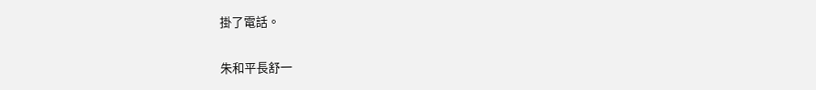掛了電話。

朱和平長舒一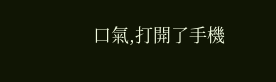口氣,打開了手機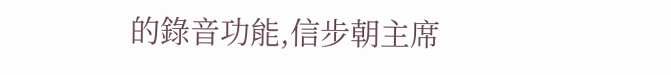的錄音功能,信步朝主席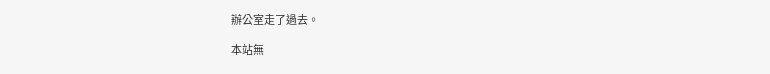辦公室走了過去。

本站無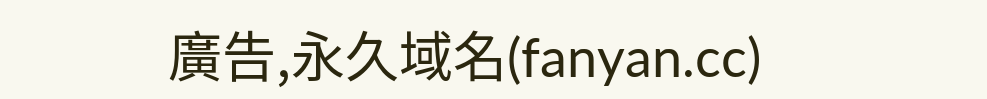廣告,永久域名(fanyan.cc)